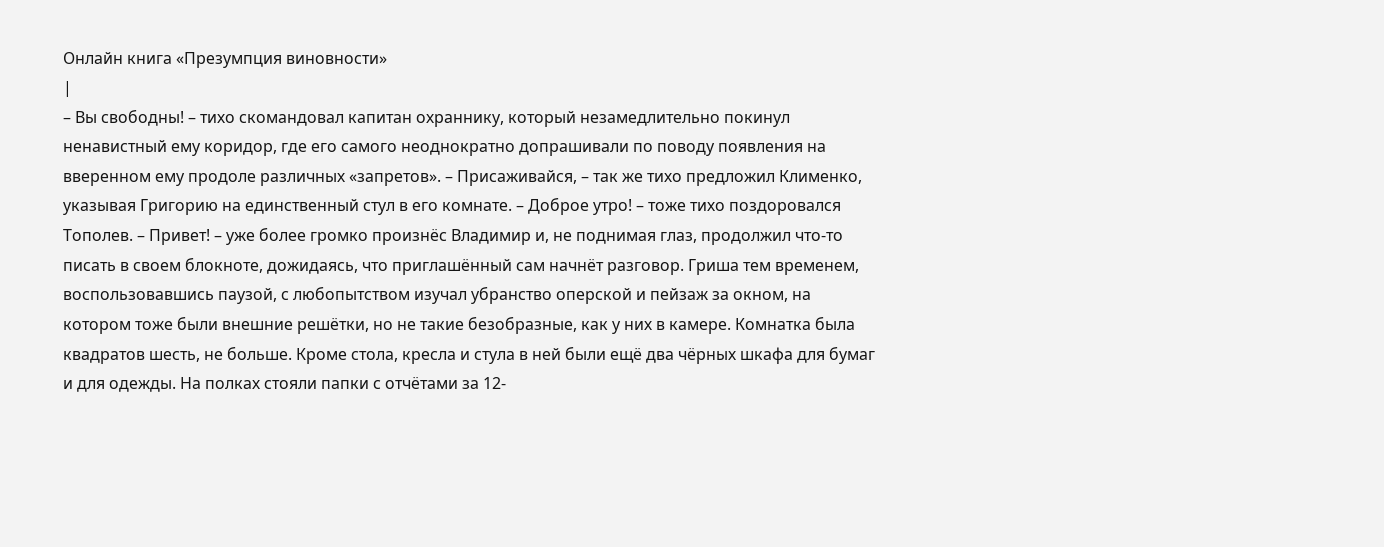Онлайн книга «Презумпция виновности»
|
– Вы свободны! – тихо скомандовал капитан охраннику, который незамедлительно покинул ненавистный ему коридор, где его самого неоднократно допрашивали по поводу появления на вверенном ему продоле различных «запретов». – Присаживайся, – так же тихо предложил Клименко, указывая Григорию на единственный стул в его комнате. – Доброе утро! – тоже тихо поздоровался Тополев. – Привет! – уже более громко произнёс Владимир и, не поднимая глаз, продолжил что-то писать в своем блокноте, дожидаясь, что приглашённый сам начнёт разговор. Гриша тем временем, воспользовавшись паузой, с любопытством изучал убранство оперской и пейзаж за окном, на котором тоже были внешние решётки, но не такие безобразные, как у них в камере. Комнатка была квадратов шесть, не больше. Кроме стола, кресла и стула в ней были ещё два чёрных шкафа для бумаг и для одежды. На полках стояли папки с отчётами за 12-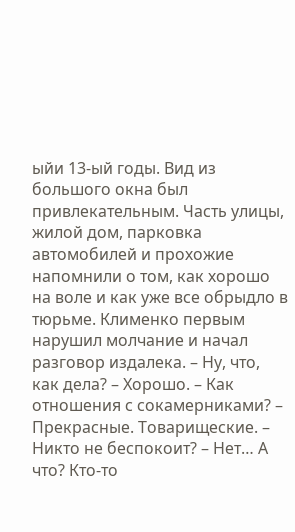ыйи 13-ый годы. Вид из большого окна был привлекательным. Часть улицы, жилой дом, парковка автомобилей и прохожие напомнили о том, как хорошо на воле и как уже все обрыдло в тюрьме. Клименко первым нарушил молчание и начал разговор издалека. – Ну, что, как дела? – Хорошо. – Как отношения с сокамерниками? – Прекрасные. Товарищеские. – Никто не беспокоит? – Нет… А что? Кто-то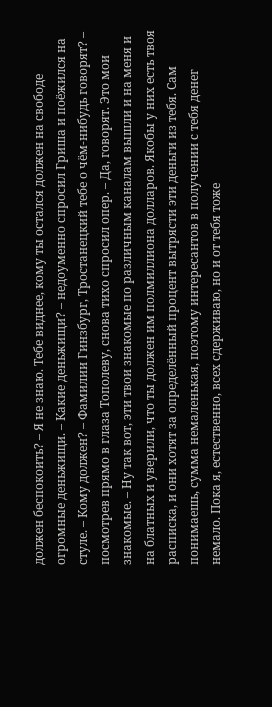должен беспокоить? – Я не знаю. Тебе виднее, кому ты остался должен на свободе огромные деньжищи. – Какие деньжищи? – недоуменно спросил Гриша и поёжился на стуле. – Кому должен? – Фамилии Гинзбург, Тростанецкий тебе о чём-нибудь говорят? – посмотрев прямо в глаза Тополеву, снова тихо спросил опер. – Да, говорят. Это мои знакомые. – Ну так вот, эти твои знакомые по различным каналам вышли и на меня и на блатных и уверили, что ты должен им полмиллиона долларов. Якобы у них есть твоя расписка, и они хотят за определённый процент вытрясти эти деньги из тебя. Сам понимаешь, сумма немаленькая, поэтому интересантов в получении с тебя денег немало. Пока я, естественно, всех сдерживаю, но и от тебя тоже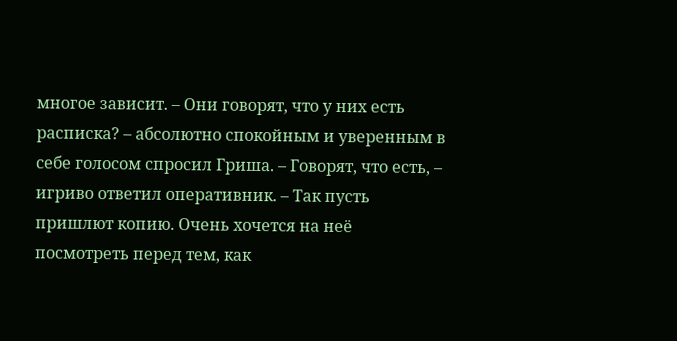многое зависит. – Они говорят, что у них есть расписка? – абсолютно спокойным и уверенным в себе голосом спросил Гриша. – Говорят, что есть, – игриво ответил оперативник. – Так пусть пришлют копию. Очень хочется на неё посмотреть перед тем, как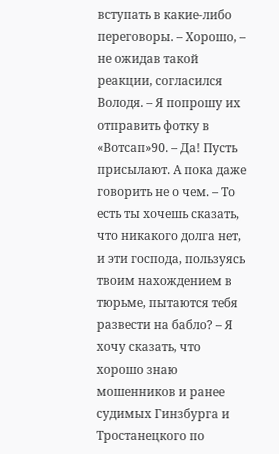вступать в какие-либо переговоры. – Хорошо, – не ожидав такой реакции, согласился Володя. – Я попрошу их отправить фотку в «Вотсап»90. – Да! Пусть присылают. А пока даже говорить не о чем. – То есть ты хочешь сказать, что никакого долга нет, и эти господа, пользуясь твоим нахождением в тюрьме, пытаются тебя развести на бабло? – Я хочу сказать, что хорошо знаю мошенников и ранее судимых Гинзбурга и Тростанецкого по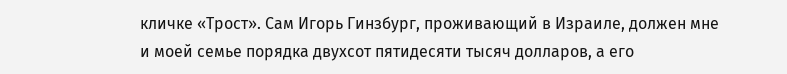кличке «Трост». Сам Игорь Гинзбург, проживающий в Израиле, должен мне и моей семье порядка двухсот пятидесяти тысяч долларов, а его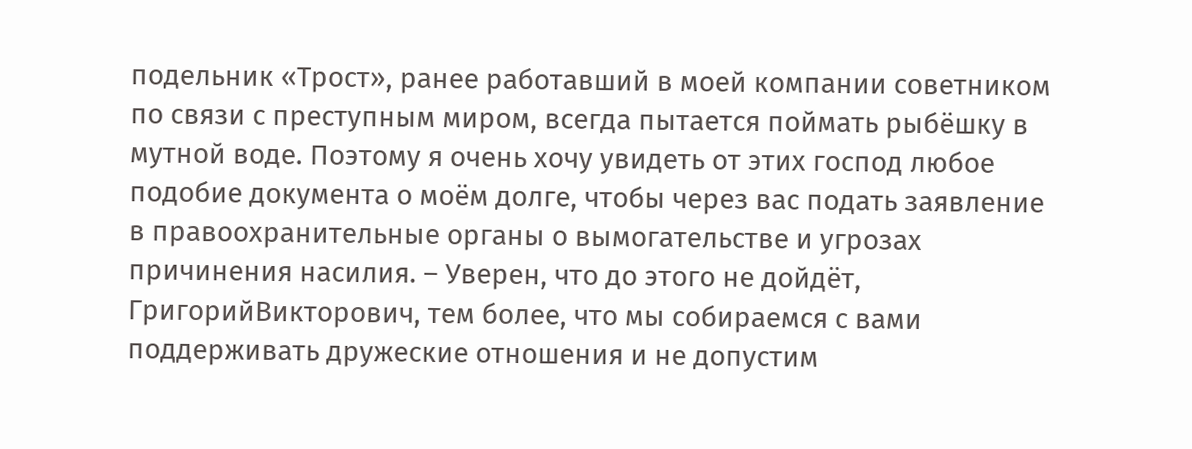подельник «Трост», ранее работавший в моей компании советником по связи с преступным миром, всегда пытается поймать рыбёшку в мутной воде. Поэтому я очень хочу увидеть от этих господ любое подобие документа о моём долге, чтобы через вас подать заявление в правоохранительные органы о вымогательстве и угрозах причинения насилия. – Уверен, что до этого не дойдёт, ГригорийВикторович, тем более, что мы собираемся с вами поддерживать дружеские отношения и не допустим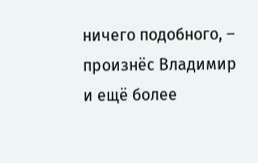ничего подобного, – произнёс Владимир и ещё более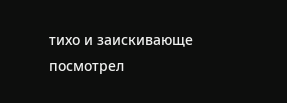тихо и заискивающе посмотрел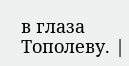в глаза Тополеву. |